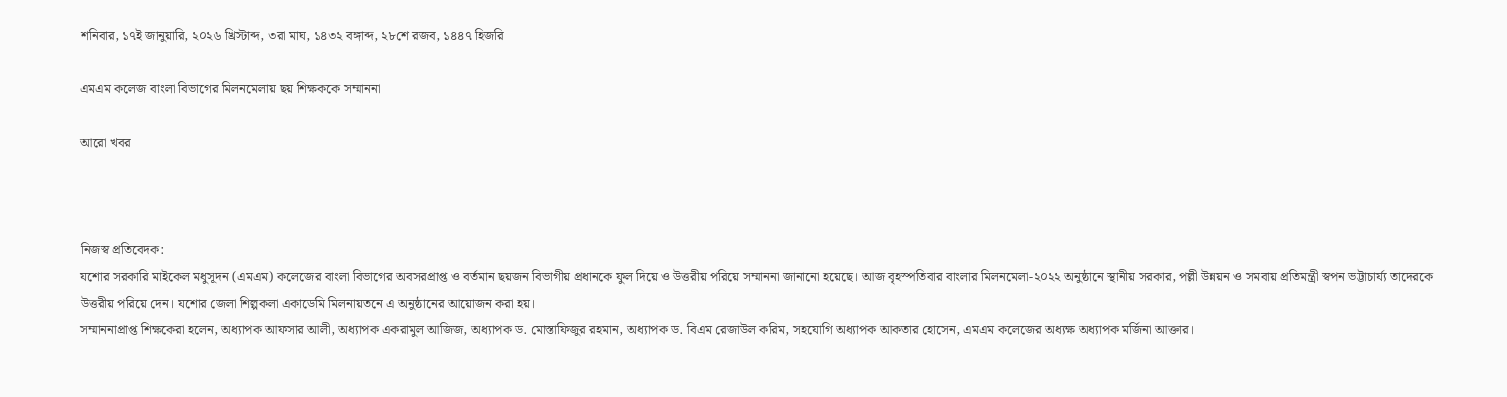শনিবার, ১৭ই জানুয়ারি, ২০২৬ খ্রিস্টাব্দ, ৩রা মাঘ, ১৪৩২ বঙ্গাব্দ, ২৮শে রজব, ১৪৪৭ হিজরি

এমএম কলেজ বাংলা বিভাগের মিলনমেলায় ছয় শিক্ষককে সম্মাননা

আরো খবর



নিজস্ব প্রতিবেদক:
যশোর সরকারি মাইকেল মধুসূদন (এমএম) কলেজের বাংলা বিভাগের অবসরপ্রাপ্ত ও বর্তমান ছয়জন বিভাগীয় প্রধানকে ফুল দিয়ে ও উত্তরীয় পরিয়ে সম্মাননা জানানো হয়েছে। আজ বৃহস্পতিবার বাংলার মিলনমেলা-২০২২ অনুষ্ঠানে স্থানীয় সরকার, পল্লী উন্নয়ন ও সমবায় প্রতিমন্ত্রী স্বপন ভট্টাচার্য্য তাদেরকে উত্তরীয় পরিয়ে দেন। যশোর জেলা শিল্পকলা একাডেমি মিলনায়তনে এ অনুষ্ঠানের আয়োজন করা হয়।
সম্মাননাপ্রাপ্ত শিক্ষকেরা হলেন, অধ্যাপক আফসার আলী, অধ্যাপক একরামুল আজিজ, অধ্যাপক ড. মোস্তাফিজুর রহমান, অধ্যাপক ড. বিএম রেজাউল করিম, সহযোগি অধ্যাপক আকতার হোসেন, এমএম কলেজের অধ্যক্ষ অধ্যাপক মর্জিনা আক্তার।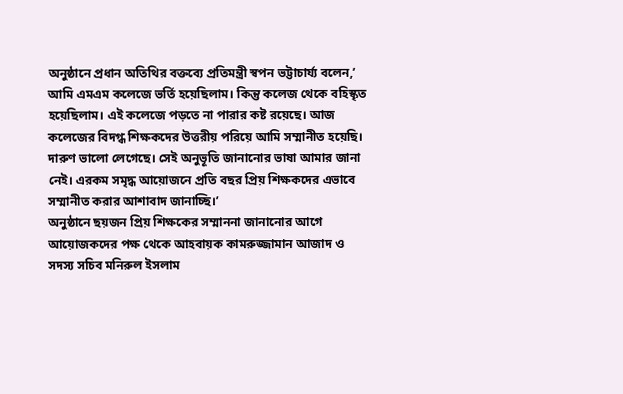অনুষ্ঠানে প্রধান অতিথির বক্তব্যে প্রতিমন্ত্রী স্বপন ভট্টাচার্য্য বলেন,’ আমি এমএম কলেজে ভর্তি হয়েছিলাম। কিন্তু কলেজ থেকে বহিস্কৃত হয়েছিলাম। এই কলেজে পড়তে না পারার কষ্ট রয়েছে। আজ কলেজের বিদগ্ধ শিক্ষকদের উত্তরীয় পরিয়ে আমি সম্মানীত হয়েছি। দারুণ ভালো লেগেছে। সেই অনুভূতি জানানোর ভাষা আমার জানা নেই। এরকম সমৃদ্ধ আয়োজনে প্রতি বছর প্রিয় শিক্ষকদের এভাবে সম্মানীত করার আশাবাদ জানাচ্ছি।’
অনুষ্ঠানে ছয়জন প্রিয় শিক্ষকের সম্মাননা জানানোর আগে আয়োজকদের পক্ষ থেকে আহবায়ক কামরুজ্জামান আজাদ ও সদস্য সচিব মনিরুল ইসলাম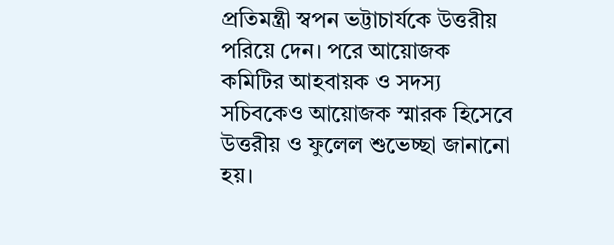প্রতিমন্ত্রী স্বপন ভট্টাচার্যকে উত্তরীয় পরিয়ে দেন। পরে আয়োজক কমিটির আহবায়ক ও সদস্য সচিবকেও আয়োজক স্মারক হিসেবে উত্তরীয় ও ফুলেল শুভেচ্ছা জানানো হয়।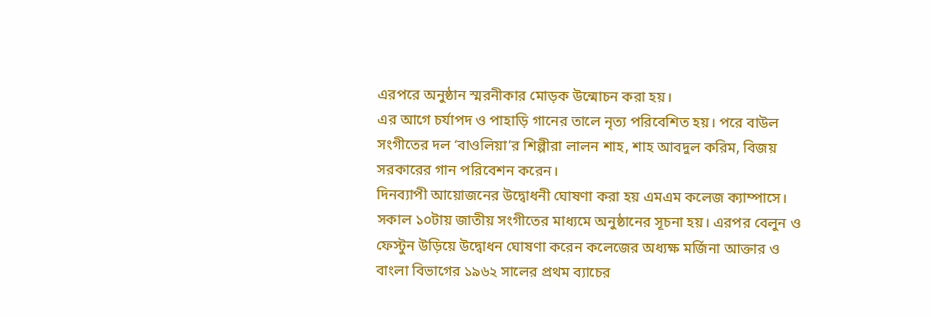এরপরে অনুষ্ঠান স্মরনীকার মোড়ক উন্মোচন করা হয়।
এর আগে চর্যাপদ ও পাহাড়ি গানের তালে নৃত্য পরিবেশিত হয়। পরে বাউল সংগীতের দল ‘বাওলিয়া’র শিল্পীরা লালন শাহ, শাহ আবদুল করিম, বিজয় সরকারের গান পরিবেশন করেন।
দিনব্যাপী আয়োজনের উদ্বোধনী ঘোষণা করা হয় এমএম কলেজ ক্যাম্পাসে। সকাল ১০টায় জাতীয় সংগীতের মাধ্যমে অনুষ্ঠানের সূচনা হয়। এরপর বেলুন ও ফেস্টুন উড়িয়ে উদ্বোধন ঘোষণা করেন কলেজের অধ্যক্ষ মর্জিনা আক্তার ও বাংলা বিভাগের ১৯৬২ সালের প্রথম ব্যাচের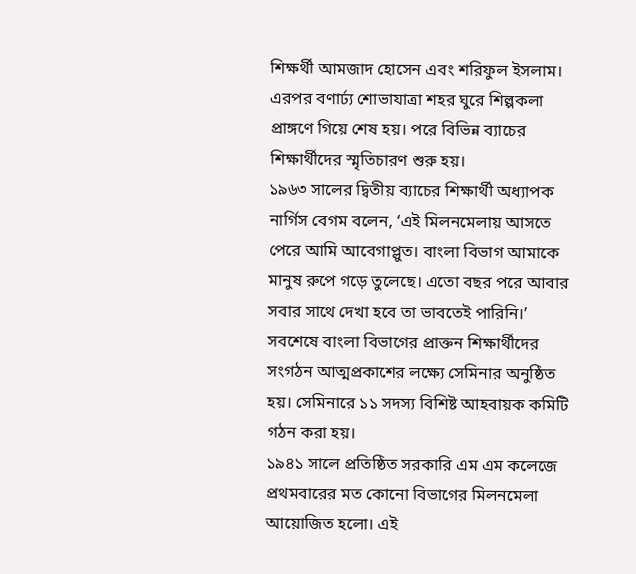শিক্ষর্থী আমজাদ হোসেন এবং শরিফুল ইসলাম।
এরপর বণার্ঢ্য শোভাযাত্রা শহর ঘুরে শিল্পকলা প্রাঙ্গণে গিয়ে শেষ হয়। পরে বিভিন্ন ব্যাচের শিক্ষার্থীদের স্মৃতিচারণ শুরু হয়।
১৯৬৩ সালের দ্বিতীয় ব্যাচের শিক্ষার্থী অধ্যাপক নার্গিস বেগম বলেন, ‘এই মিলনমেলায় আসতে পেরে আমি আবেগাপ্লুত। বাংলা বিভাগ আমাকে মানুষ রুপে গড়ে তুলেছে। এতো বছর পরে আবার সবার সাথে দেখা হবে তা ভাবতেই পারিনি।’
সবশেষে বাংলা বিভাগের প্রাক্তন শিক্ষার্থীদের সংগঠন আত্মপ্রকাশের লক্ষ্যে সেমিনার অনুষ্ঠিত হয়। সেমিনারে ১১ সদস্য বিশিষ্ট আহবায়ক কমিটি গঠন করা হয়।
১৯৪১ সালে প্রতিষ্ঠিত সরকারি এম এম কলেজে প্রথমবারের মত কোনো বিভাগের মিলনমেলা আয়োজিত হলো। এই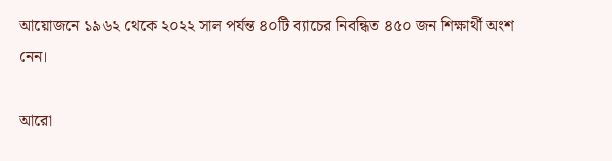আয়োজনে ১৯৬২ থেকে ২০২২ সাল পর্যন্ত ৪০টি ব্যাচের নিবন্ধিত ৪৫০ জন শিক্ষার্থী অংশ নেন।

আরো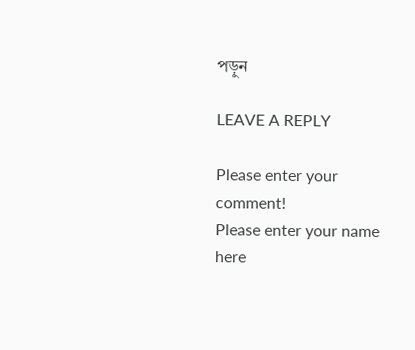পড়ুন

LEAVE A REPLY

Please enter your comment!
Please enter your name here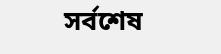সর্বশেষ